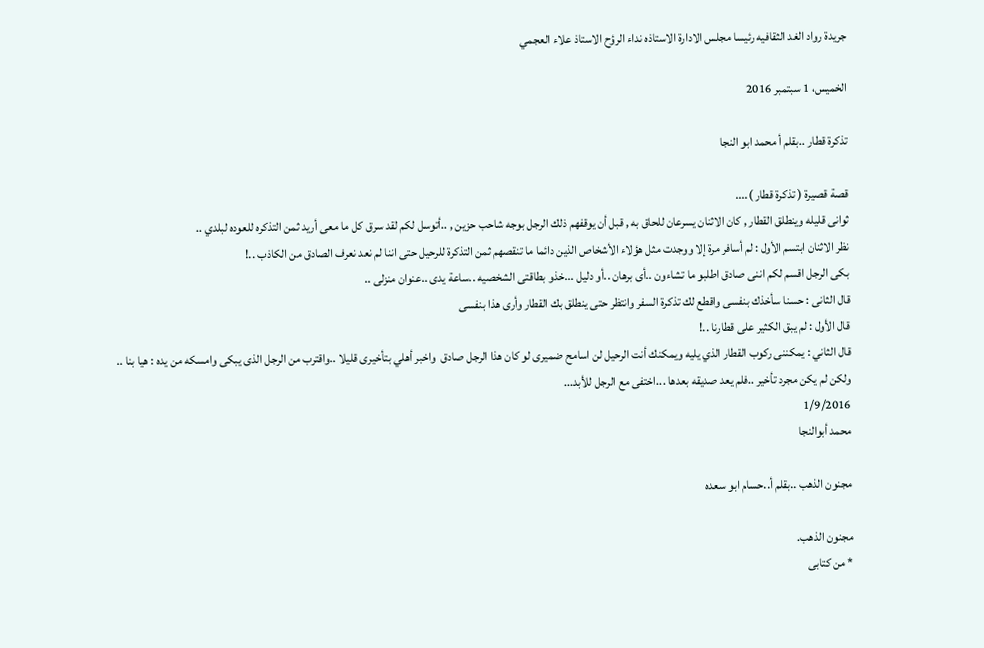جريدة رواد الغد الثقافيه رئيسا مجلس الادارة الاستاذه نداء الرؤح الاستاذ علاء العجمي

الخميس، 1 سبتمبر 2016

تذكرة قطار ..بقلم أ محمد ابو النجا

قصة قصيرة ( تذكرة قطار )....
ثوانى قليله وينطلق القطار , كان الاثنان يسرعان للحاق به , قبل أن يوقفهم ذلك الرجل بوجه شاحب حزين , ..أتوسل لكم لقد سرق كل ما معى أريد ثمن التذكره للعوده لبلدي ..
نظر الاثنان ابتسم الأول : لم أسافر مرة إلا ووجدت مثل هؤلاء الأشخاص الذين دائما ما تنقصهم ثمن التذكرة للرحيل حتى اننا لم نعد نعرف الصادق من الكاذب ..!
بكى الرجل اقسم لكم اننى صادق اطلبو ما تشاءون ..أى برهان ..أو دليل ...خذو بطاقتى الشخصيه ..ساعة يدى ..عنوان منزلى ..
قال الثانى : حسنا سأخذك بنفسى واقطع لك تذكرة السفر وانتظر حتى ينطلق بك القطار وأرى هذا بنفسى
قال الأول : لم يبق الكثير على قطارنا ..!
قال الثاني : يمكننى ركوب القطار الذي يليه ويمكنك أنت الرحيل لن اسامح ضميرى لو كان هذا الرجل صادق  واخبر أهلي بتأخيرى قليلا ..واقترب من الرجل الذى يبكى وامسكه من يده : هيا بنا ..
ولكن لم يكن مجرد تأخير ..فلم يعد صديقه بعدها ...اختفى مع الرجل للأبد...
1/9/2016
محمد أبوالنجا

مجنون الذهب ..بقلم أ..حسام ابو سعده

مجنون الذهب.
* من كتابى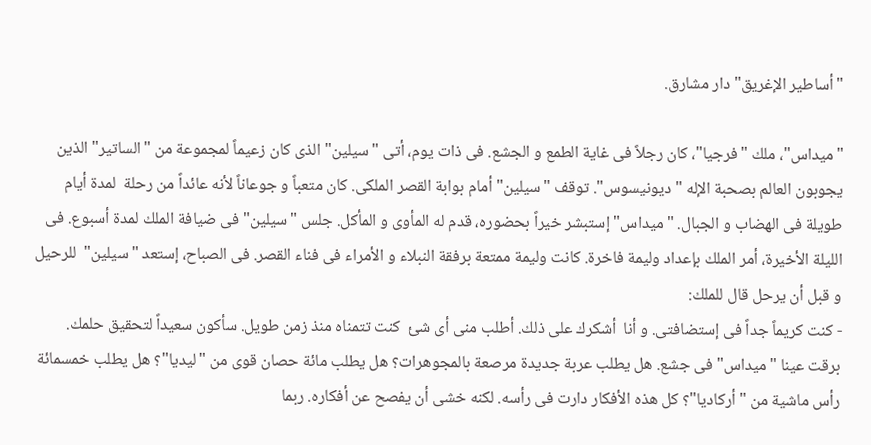"أساطير الإغريق" دار مشارق.

"ميداس"، ملك "فرجيا"، كان رجلاً فى غاية الطمع و الجشع. فى ذات يوم، أتى "سيلين" الذى كان زعيماً لمجموعة من "الساتير" الذين يجوبون العالم بصحبة الإله "ديونيسوس". توقف "سيلين" أمام بوابة القصر الملكى. كان متعباً و جوعاناً لأنه عائداً من رحلة  لمدة أيام طويلة فى الهضاب و الجبال. "ميداس" إستبشر خيراً بحضوره، قدم له المأوى و المأكل. جلس "سيلين" فى ضيافة الملك لمدة أسبوع. فى الليلة الأخيرة، أمر الملك بإعداد وليمة فاخرة. كانت وليمة ممتعة برفقة النبلاء و الأمراء فى فناء القصر. فى الصباح، إستعد "سيلين"  للرحيل و قبل أن يرحل قال للملك:
- كنت كريماً جداً فى إستضافتى. و أنا  أشكرك على ذلك. أطلب منى أى شئ  كنت تتمناه منذ زمن طويل. سأكون سعيداً لتحقيق حلمك.
برقت عينا "ميداس" فى جشع. هل يطلب عربة جديدة مرصعة بالمجوهرات؟ هل يطلب مائة حصان قوى من "ليديا"؟ هل يطلب خمسمائة رأس ماشية من "أركاديا"؟ كل هذه الأفكار دارت فى رأسه. لكنه خشى أن يفصح عن أفكاره. ربما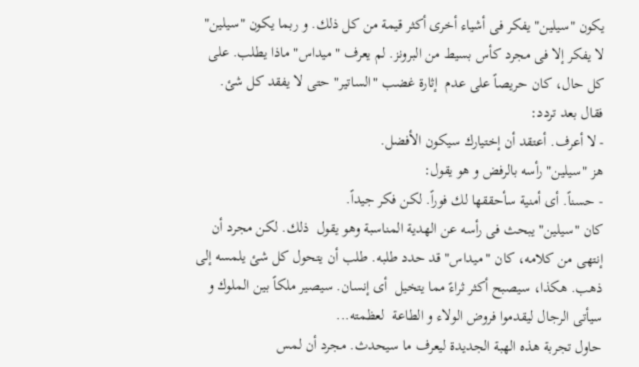يكون "سيلين" يفكر فى أشياء أخرى أكثر قيمة من كل ذلك. و ربما يكون "سيلين" لا يفكر إلا فى مجرد كأس بسيط من البرونز. لم يعرف "ميداس" ماذا يطلب. على كل حال، كان حريصاً على عدم  إثارة غضب "الساتير" حتى لا يفقد كل شئ. فقال بعد تردد:
- لا أعرف. أعتقد أن إختيارك سيكون الأفضل.
هز "سيلين" رأسه بالرفض و هو يقول:
- حسناً. أى أمنية سأحققها لك فوراً. لكن فكر جيداً.
كان "سيلين" يبحث فى رأسه عن الهدية المناسبة وهو يقول  ذلك. لكن مجرد أن إنتهى من كلامه، كان "ميداس" قد حدد طلبه. طلب أن يتحول كل شئ يلمسه إلى ذهب. هكذا، سيصبح أكثر ثراءً مما يتخيل  أى إنسان. سيصير ملكاً بين الملوك و سيأتى الرجال ليقدموا فروض الولاء و الطاعة  لعظمته...
حاول تجربة هذه الهبة الجديدة ليعرف ما سيحدث. مجرد أن لمس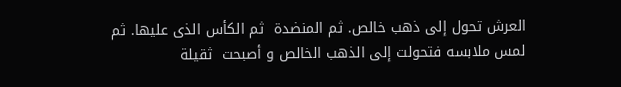العرش تحول إلى ذهب خالص. ثم المنضدة  ثم الكأس الذى عليها. ثم  لمس ملابسه فتحولت إلى الذهب الخالص و أصبحت  ثقيلة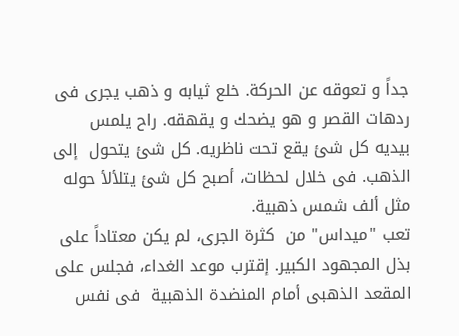جداً و تعوقه عن الحركة. خلع ثيابه و ذهب يجرى فى ردهات القصر و هو يضحك و يقهقه. راح يلمس بيديه كل شئ يقع تحت ناظريه. كل شئ يتحول  إلى الذهب. فى خلال لحظات، أصبح كل شئ يتلألأ حوله مثل ألف شمس ذهبية.
تعب "ميداس" من  كثرة الجرى، لم يكن معتاداً على بذل المجهود الكبير. إقترب موعد الغداء، فجلس على المقعد الذهبى أمام المنضدة الذهبية  فى نفس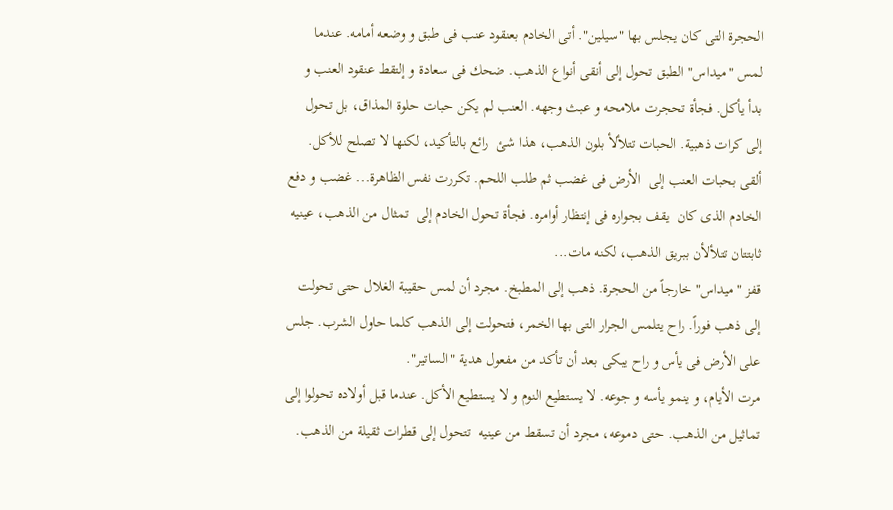الحجرة التى كان يجلس بها "سيلين". أتى الخادم بعنقود عنب فى طبق و وضعه أمامه. عندما لمس "ميداس" الطبق تحول إلى أنقى أنواع الذهب. ضحك فى سعادة و إلتقط عنقود العنب و بدأ يأكل. فجأة تحجرت ملامحه و عبث وجهه. العنب لم يكن حبات حلوة المذاق، بل تحول إلى كرات ذهبية. الحبات تتلألأ بلون الذهب، هذا شئ  رائع بالتأكيد، لكنها لا تصلح للأكل. ألقى بحبات العنب إلى  الأرض فى غضب ثم طلب اللحم. تكررت نفس الظاهرة... غضب و دفع الخادم الذى كان  يقف بجواره فى إنتظار أوامره. فجأة تحول الخادم إلى  تمثال من الذهب، عينيه ثابتتان تتلألأن ببريق الذهب، لكنه مات...
قفز "ميداس" خارجاً من الحجرة. ذهب إلى المطبخ. مجرد أن لمس حقيبة الغلال حتى تحولت إلى ذهب فوراً. راح يتلمس الجرار التى بها الخمر، فتحولت إلى الذهب كلما حاول الشرب. جلس على الأرض فى يأس و راح يبكى بعد أن تأكد من مفعول هدية "الساتير".
مرت الأيام، و ينمو يأسه و جوعه. لا يستطيع النوم و لا يستطيع الأكل. عندما قبل أولاده تحولوا إلى تماثيل من الذهب. حتى دموعه، مجرد أن تسقط من عينيه  تتحول إلى قطرات ثقيلة من الذهب.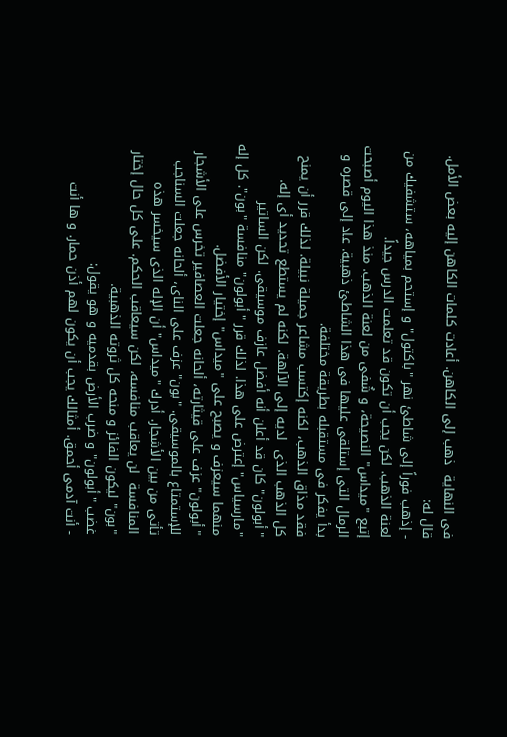فى النهاية  ذهب إلى الكاهن. أعادت كلمات الكاهن إليه بعض الأمل. قال له:
- إذهب فوراً إلى شاطئ نهر "باكتول" و إستحم بمياهه، ستشفيك من لعنة الذهب. لكن يجب أن تكون قد تعلمت الدرس جيداً.
إتبع "ميداس" النصيحة، و شُفى من لعنة الذهب. منذ هذا اليوم أصبحت الرمال التى إستلقى عليها فى هذا الشاطئ ذهبية. عاد إلى قصره و بدأ يفكر فى مستقبله بطريقة مختلفة.
فقد مذاق الذهب، لكنه إكتسب مشاعر جميلة نبيلة. لذلك قرر أن يمنح كل الذهب الذى  لديه إلى الآلهة. لكنه لم يستطع تحديد أى إله.
"أبولون" كان قد أعلن أنه أفضل عازف موسيقى. لكن الساتير "مارسياس" إعترض على هذا. لذلك قرر "أبولون" منافسة "بون". كل إله منهما سيعزف و يصبح على "ميداس" إختيار الأفضل.
"أبولون" عزف على قيثارته، ألحانه جعلت العصافير تخرس على الأشجار للإستمتاع بالموسيقى. "بون" عزف على الناى، ألحانه جعلت السناجب تأتى من بين الأشجار. أدرك "ميداس" أن الإله الذى سيخسر هذه المنافسة  لن يعاقب منافسه، لكن سيعاقب الحكم. على كل حال إختار "بون" ليكون الفائز و منحه كل ثروته الذهبية.
غضب "أبولون" و ضرب الأرض بقدميه و هو يقول:
- أنت آدمى أحمق. أمثالك يجب أن يكون لهم أذن حمار. و ها أنت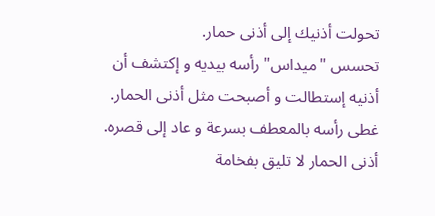تحولت أذنيك إلى أذنى حمار.
تحسس "ميداس" رأسه بيديه و إكتشف أن أذنيه إستطالت و أصبحت مثل أذنى الحمار. غطى رأسه بالمعطف بسرعة و عاد إلى قصره.
أذنى الحمار لا تليق بفخامة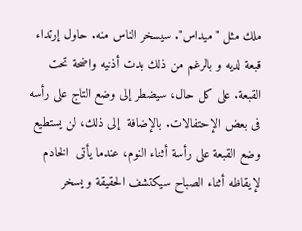ملك مثل "ميداس". سيسخر الناس منه. حاول إرتداء قبعة لديه و بالرغم من ذلك بدت أذنيه واضحة تحت القبعة. على كل حال، سيضطر إلى وضع التاج على رأسه فى بعض الإحتفالات. بالإضافة  إلى ذلك، لن يستطيع وضع القبعة على رأسة أثناء النوم، عندما يأتى  الخادم لإيقاظه أثناء الصباح سيكتشف الحقيقة و يسخر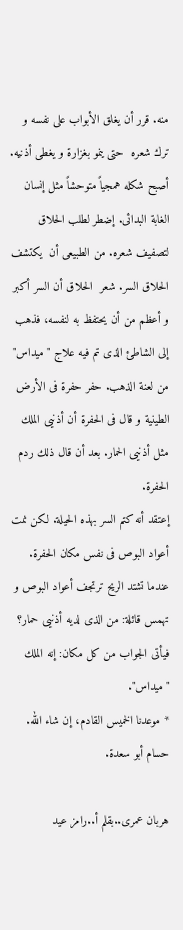منه. قرر أن يغلق الأبواب على نفسه و ترك شعره  حتى ينمو بغزارة و يغطى أذنيه. أصبح شكله همجياً متوحشاً مثل إنسان الغابة البدائى. إضطر لطلب الحلاق لتصفيف شعره. من الطبيعى أن  يكتشف الحلاق السر. شعر  الحلاق أن السر أكبر و أعظم من أن يحتفظ به لنفسه، فذهب إلى الشاطئ الذى تم فيه علاج "ميداس" من لعنة الذهب. حفر حفرة فى الأرض الطينية و قال فى الحفرة أن أذنيى الملك مثل أذنيى الحمار. بعد أن قال ذلك ردم الحفرة.
إعتقد أنه كتم السر بهذه الحيلة. لكن نمت أعواد البوص فى نفس مكان الحفرة. عندما تشتد الريح ترتجف أعواد البوص و تهمس قائلة: من الذى لديه أذنيى حمار؟ فيأتى الجواب من كل مكان: إنه الملك "ميداس".
* موعدنا الخميس القادم، إن شاء الله.
حسام أبو سعدة.

هربان عمرى..بقلم أ..رامز عيد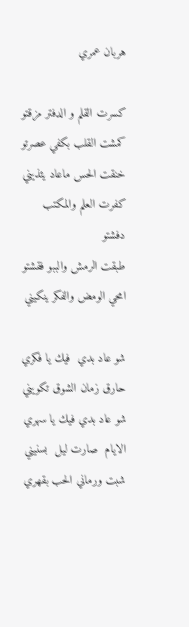هربان عمري

كسرت القلم و الدفتر مزقتو
كمشت القلب بكفي عصرتو
خنقت الحس ماعاد يئذيني
كفرت العلم والمكتب دفشتو
طبقت الرمش والببو فقشتو
امحي الومض والفكر ينكيني

شو عاد بدي  فيك يا فكري
حارق زمان الشوق تكويني
شو عاد بدي فيك يا سهري
الايام  صارت ليل  بسنيني
شبت ورماني الحب بقهري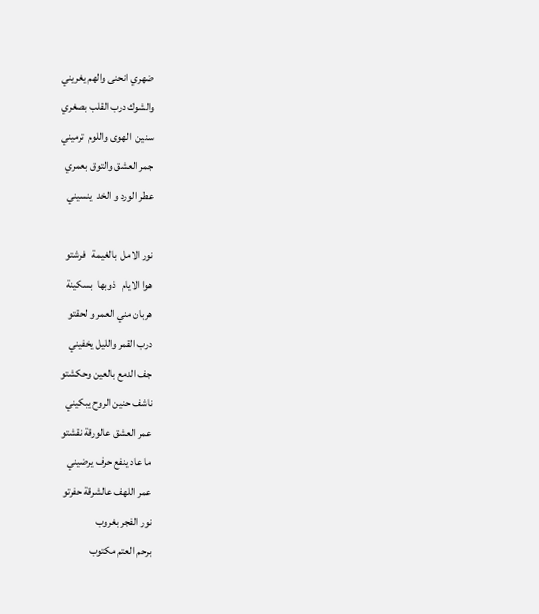ضهري انحنى والهم يغريني
والشوك درب القلب بصغري
سنين  الهوى واللوم  ترميني
جمر العشق والتوق بعمري
عطر الورد و الخد  ينسيني

نور الامل  بالغيمة   فرشتو
هوا الايام   ذوبها  بسكينة
هربان مني العمر و لحقتو
درب القمر والليل يخفيني
جف الدمع بالعين وحكشتو
ناشف حنين الروح يبكيني
عمر العشق عالورقة نقشتو
ما عاد ينفع حرف يرضيني
عمر اللهف عالشرقة حفرتو
نور الفجر بغروب
برحم العتم مكتوب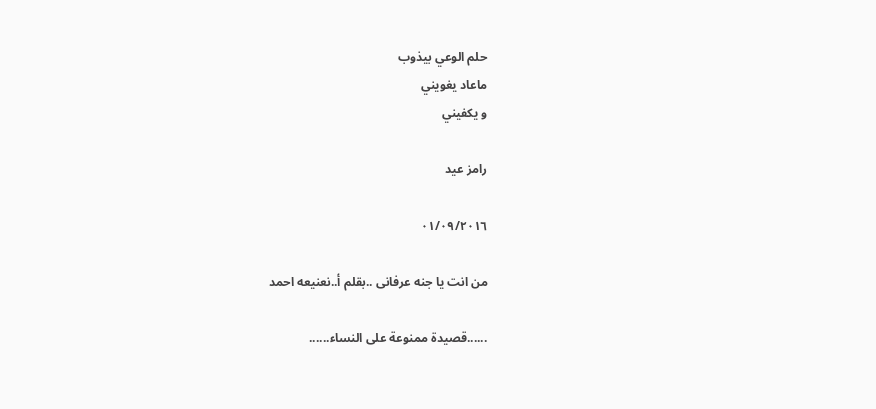حلم الوعي بيذوب
ماعاد يغويني
و يكفيني

رامز عيد

٠١/٠٩/٢٠١٦

من انت يا جنه عرفانى ..بقلم أ..نعنيعه احمد

......قصيدة ممنوعة على النساء......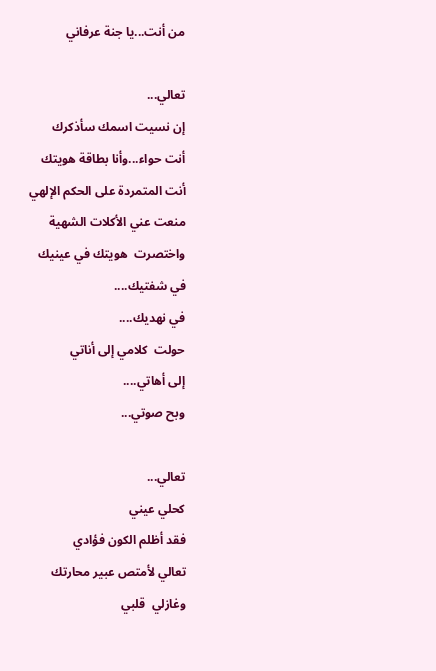من أنت...يا جنة عرفاني

تعالي...
إن نسيت اسمك سأذكرك
أنت حواء...وأنا بطاقة هويتك
أنت المتمردة على الحكم الإلهي
منعت عني الأكلات الشهية
واختصرت  هويتك في عينيك
في شفتيك....
في نهديك....
حولت  كلامي إلى أناتي
إلى أهاتي....
وبح صوتي...

تعالي...
كحلي عيني
فقد أظلم الكون فؤادي
تعالي لأمتص عبير محارتك
وغازلي  قلبي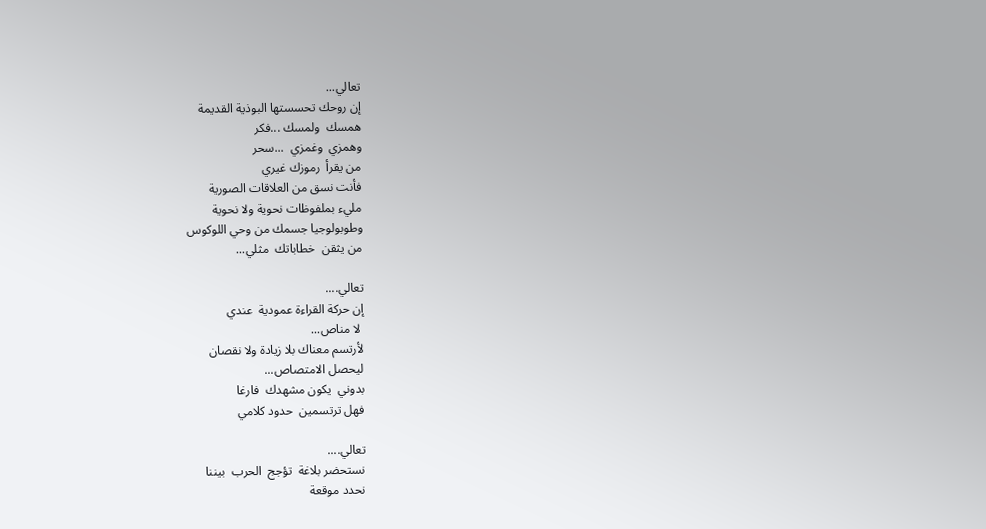تعالي...
إن روحك تحسستها البوذية القديمة
همسك  ولمسك ...فكر
وهمزي  وغمزي  ...سحر
من يقرأ  رموزك غيري
فأنت نسق من العلاقات الصورية
مليء بملفوظات نحوية ولا نحوية
وطوبولوجيا جسمك من وحي اللوكوس
من يثقن  خطاباتك  مثلي...

تعالي....
إن حركة القراءة عمودية  عندي
 لا مناص...
لأرتسم معناك بلا زيادة ولا نقصان
ليحصل الامتصاص...
بدوني  يكون مشهدك  فارغا
فهل ترتسمين  حدود كلامي

تعالي....
نستحضر بلاغة  تؤجج  الحرب  بيننا
نحدد موقعة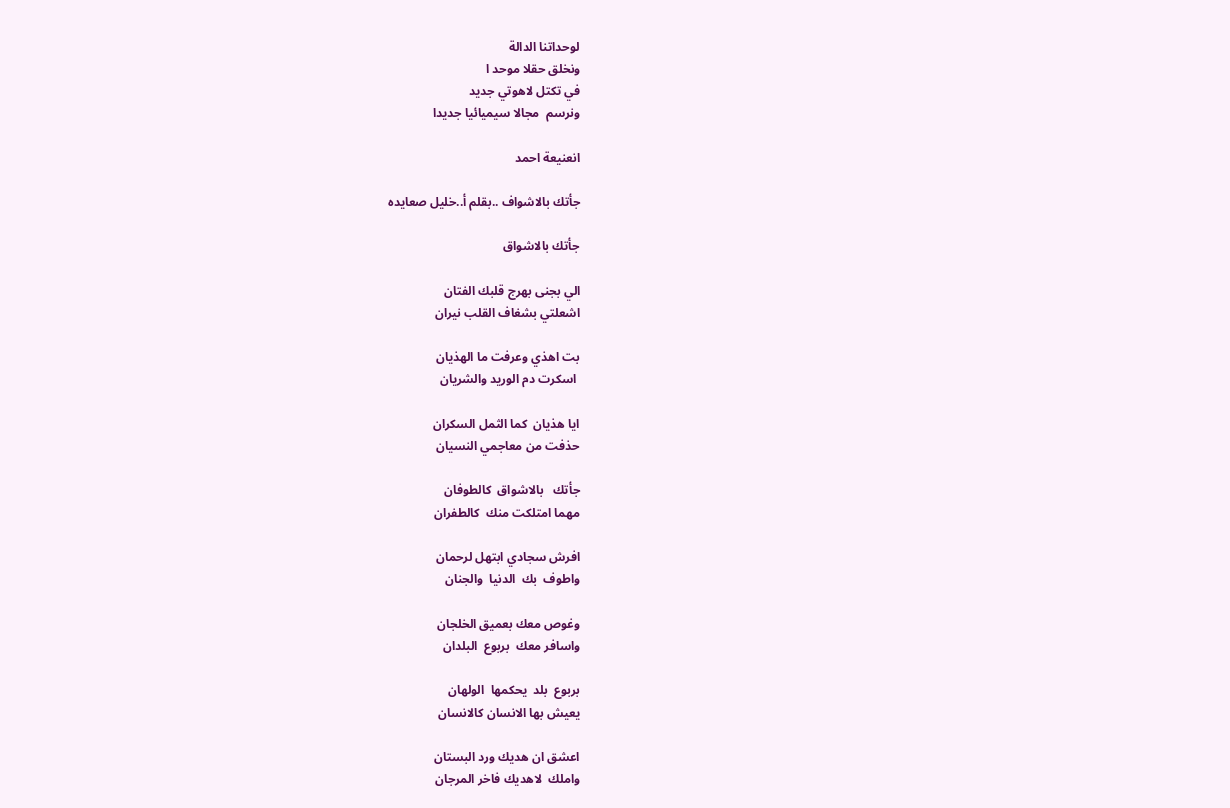لوحداتنا الدالة
ونخلق حقلا موحد ا
في تكتل لاهوتي جديد
ونرسم  مجالا سيميائيا جديدا

انعنيعة احمد

جأتك بالاشواف ..بقلم أ..خليل صعايده

جأتك بالاشواق

الي بجنى بهرج قلبك الفتان
اشعلتي بشغاف القلب نيران

بت اهذي وعرفت ما الهذيان
 اسكرت دم الوريد والشريان

ايا هذيان  كما الثمل السكران
حذفت من معاجمي النسيان

جأتك   بالاشواق  كالطوفان
مهما امتلكت منك  كالطفران

افرش سجادي ابتهل لرحمان
واطوف  بك  الدنيا  والجنان

وغوص معك بعميق الخلجان
واسافر معك  بربوع  البلدان

بربوع  بلد  يحكمها  الولهان
يعيش بها الانسان كالانسان

اعشق ان هديك ورد البستان
واملك  لاهديك فاخر المرجان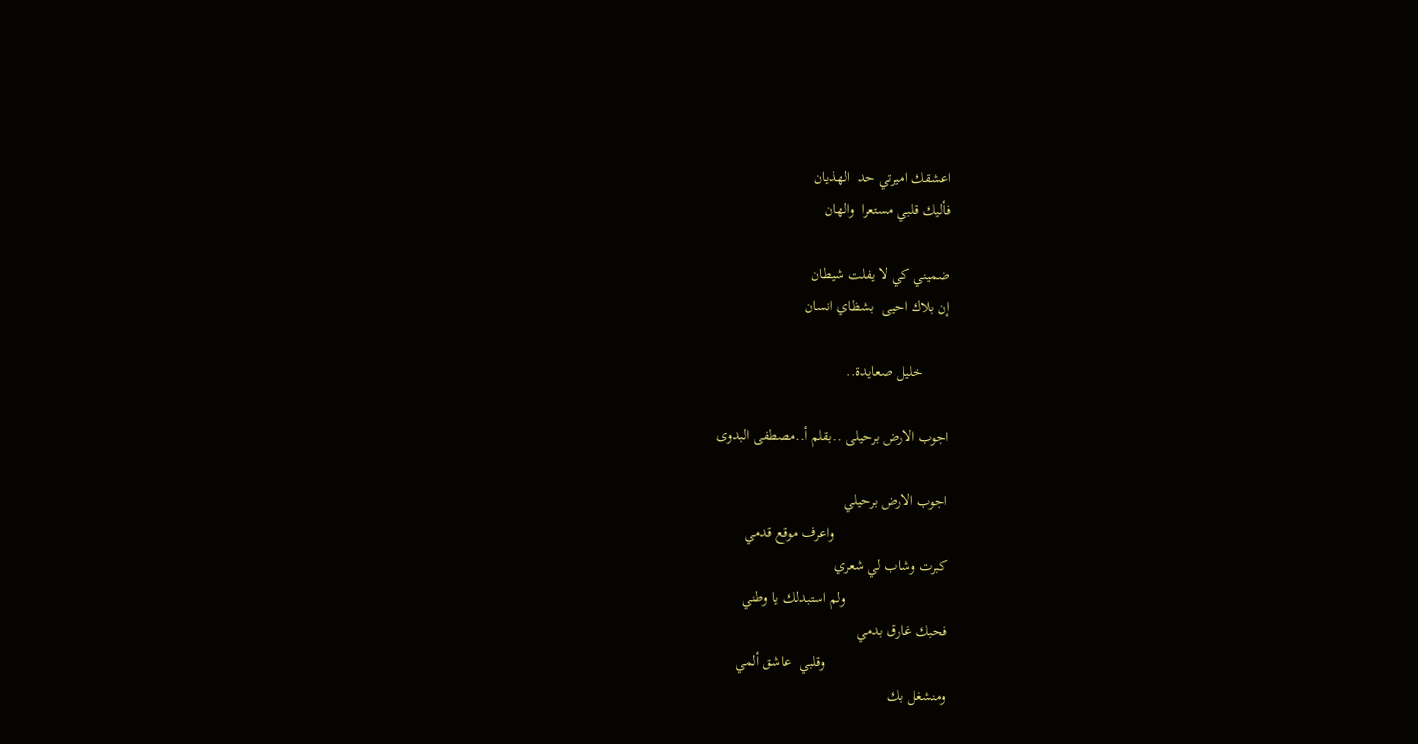اعشقك اميرتي حد  الهذيان
فأليك قلبي مستعرا  والهان

ضميني كي لا يفلت شيطان
إن بلاك احيى  بشظاي انسان

       خليل صعايدة..

اجوب الارض برحيلى ..بقلم أ..مصطفى البدوى

اجوب الارض برحيلي
                              واعرف موقع قدمي
كبرت وشاب لي شعري
                           ولم استبدلك يا وطني
فحبك غارق بدمي
                                وقلبي  عاشق ألمي
ومنشغل بك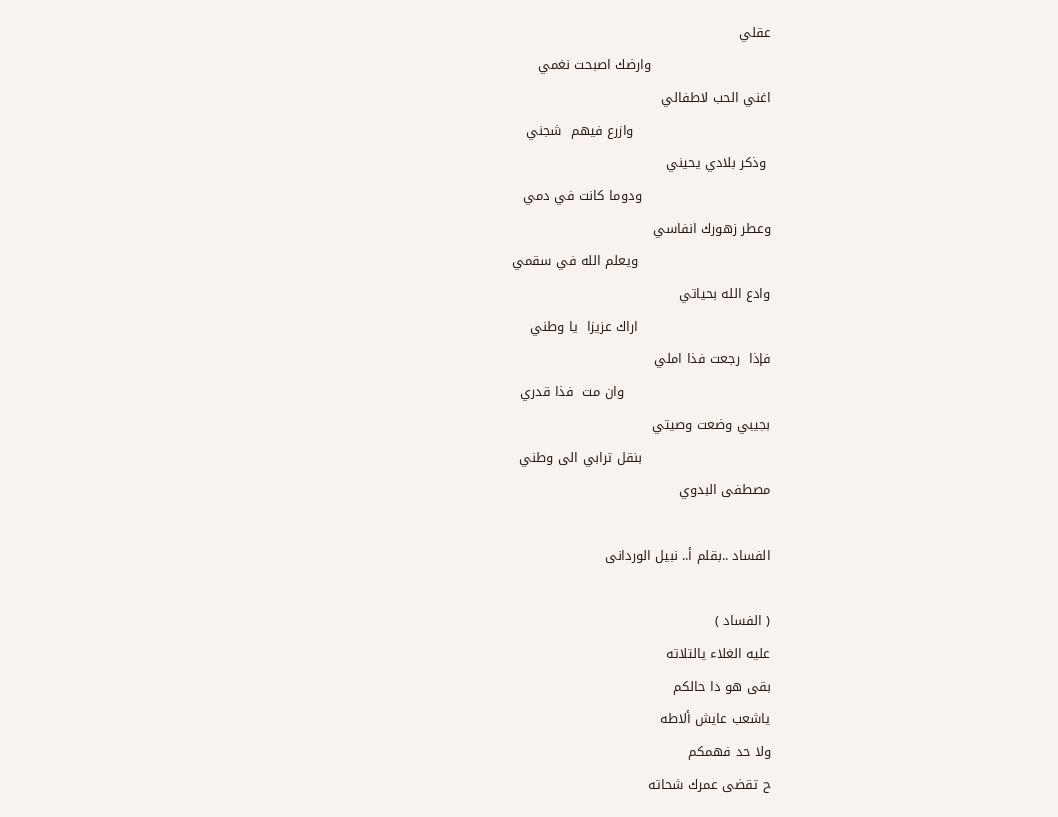عقلي
                           وارضك اصبحت نغمي
اغني الحب لاطفالي
                               وازرع فيهم  شجني
 وذكر بلادي يحيني
                             ودوما كانت في دمي
وعطر زهورك انفاسي
                              ويعلم الله في سقمي
وادع الله بحياتي
                              اراك عزيزا  يا وطني
فإذا  رجعت فذا املي
                                 وان مت  فذا قدري
بجيبي وضعت وصيتي
                             بنقل ترابي الى وطني
مصطفى البدوي

الفساد ..بقلم أ.. نبيل الوردانى

( الفساد )
عليه الغلاء يالتلاته
بقى هو دا حالكم
ياشعب عايش ألاطه
ولا حد فهمكم
ح تقضى عمرك شحاته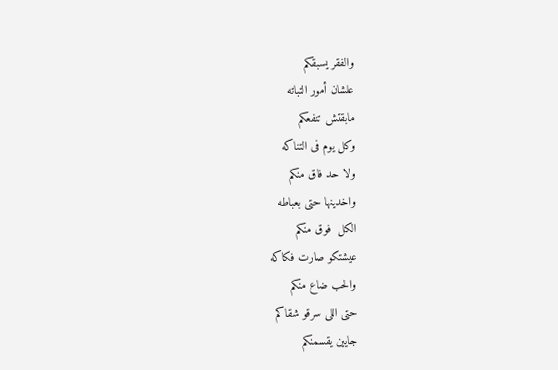والفقر يسبقكم
علشان أمور التباته
مابقتش تنفعكم
وكل يوم فى التناكه
ولا حد فاق منكم
واخدينها حتى بعباطه
الكل  فوق منكم
عيشتكو صارت فكاكه
والحب ضاع منكم
حتى اللى سرقو شقاكم
جايين يقسمنكم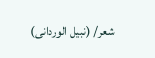شعر/ (نبيل الوردانى)